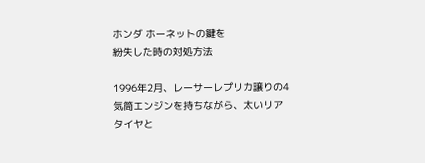ホンダ ホーネットの鍵を
紛失した時の対処方法

1996年2月、レーサーレプリカ譲りの4気筒エンジンを持ちながら、太いリアタイヤと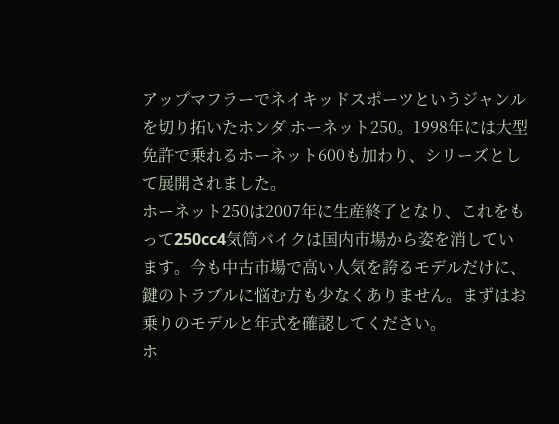アップマフラーでネイキッドスポーツというジャンルを切り拓いたホンダ ホーネット250。1998年には大型免許で乗れるホーネット600も加わり、シリーズとして展開されました。
ホーネット250は2007年に生産終了となり、これをもって250cc4気筒バイクは国内市場から姿を消しています。今も中古市場で高い人気を誇るモデルだけに、鍵のトラブルに悩む方も少なくありません。まずはお乗りのモデルと年式を確認してください。
ホ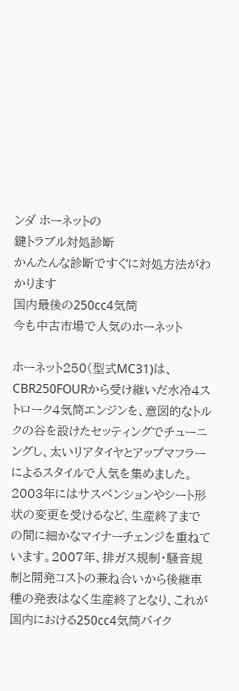ンダ ホーネットの
鍵トラブル対処診断
かんたんな診断ですぐに対処方法がわかります
国内最後の250cc4気筒
今も中古市場で人気のホーネット

ホーネット250(型式MC31)は、CBR250FOURから受け継いだ水冷4ストローク4気筒エンジンを、意図的なトルクの谷を設けたセッティングでチューニングし、太いリアタイヤとアップマフラーによるスタイルで人気を集めました。2003年にはサスペンションやシート形状の変更を受けるなど、生産終了までの間に細かなマイナーチェンジを重ねています。2007年、排ガス規制・騒音規制と開発コストの兼ね合いから後継車種の発表はなく生産終了となり、これが国内における250cc4気筒バイク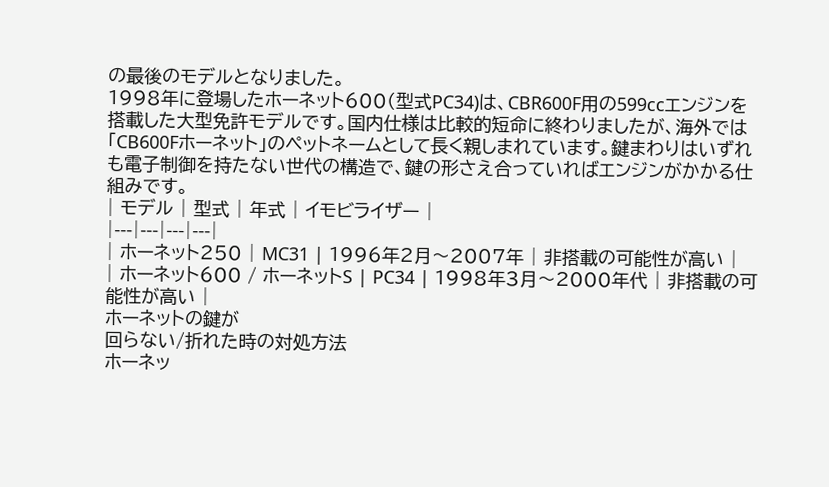の最後のモデルとなりました。
1998年に登場したホーネット600(型式PC34)は、CBR600F用の599ccエンジンを搭載した大型免許モデルです。国内仕様は比較的短命に終わりましたが、海外では「CB600Fホーネット」のペットネームとして長く親しまれています。鍵まわりはいずれも電子制御を持たない世代の構造で、鍵の形さえ合っていればエンジンがかかる仕組みです。
| モデル | 型式 | 年式 | イモビライザー |
|---|---|---|---|
| ホーネット250 | MC31 | 1996年2月〜2007年 | 非搭載の可能性が高い |
| ホーネット600 / ホーネットS | PC34 | 1998年3月〜2000年代 | 非搭載の可能性が高い |
ホーネットの鍵が
回らない/折れた時の対処方法
ホーネッ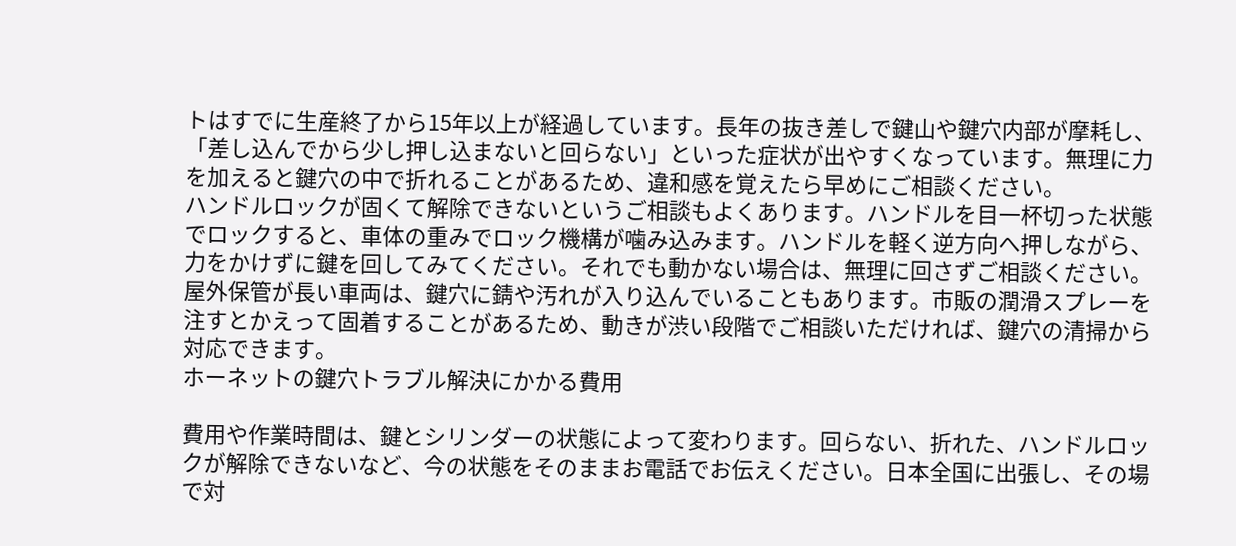トはすでに生産終了から15年以上が経過しています。長年の抜き差しで鍵山や鍵穴内部が摩耗し、「差し込んでから少し押し込まないと回らない」といった症状が出やすくなっています。無理に力を加えると鍵穴の中で折れることがあるため、違和感を覚えたら早めにご相談ください。
ハンドルロックが固くて解除できないというご相談もよくあります。ハンドルを目一杯切った状態でロックすると、車体の重みでロック機構が噛み込みます。ハンドルを軽く逆方向へ押しながら、力をかけずに鍵を回してみてください。それでも動かない場合は、無理に回さずご相談ください。
屋外保管が長い車両は、鍵穴に錆や汚れが入り込んでいることもあります。市販の潤滑スプレーを注すとかえって固着することがあるため、動きが渋い段階でご相談いただければ、鍵穴の清掃から対応できます。
ホーネットの鍵穴トラブル解決にかかる費用

費用や作業時間は、鍵とシリンダーの状態によって変わります。回らない、折れた、ハンドルロックが解除できないなど、今の状態をそのままお電話でお伝えください。日本全国に出張し、その場で対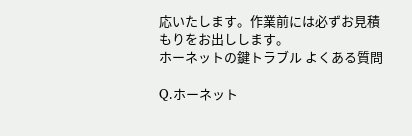応いたします。作業前には必ずお見積もりをお出しします。
ホーネットの鍵トラブル よくある質問

Q.ホーネット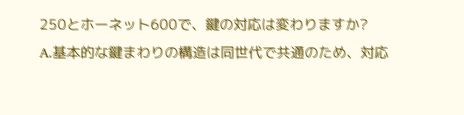250とホーネット600で、鍵の対応は変わりますか?
A.基本的な鍵まわりの構造は同世代で共通のため、対応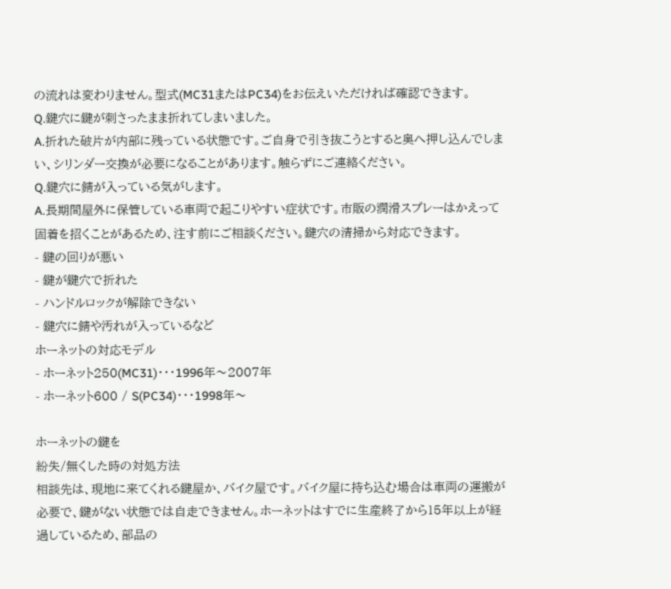の流れは変わりません。型式(MC31またはPC34)をお伝えいただければ確認できます。
Q.鍵穴に鍵が刺さったまま折れてしまいました。
A.折れた破片が内部に残っている状態です。ご自身で引き抜こうとすると奥へ押し込んでしまい、シリンダー交換が必要になることがあります。触らずにご連絡ください。
Q.鍵穴に錆が入っている気がします。
A.長期間屋外に保管している車両で起こりやすい症状です。市販の潤滑スプレーはかえって固着を招くことがあるため、注す前にご相談ください。鍵穴の清掃から対応できます。
- 鍵の回りが悪い
- 鍵が鍵穴で折れた
- ハンドルロックが解除できない
- 鍵穴に錆や汚れが入っているなど
ホーネットの対応モデル
- ホーネット250(MC31)・・・1996年〜2007年
- ホーネット600 / S(PC34)・・・1998年〜

ホーネットの鍵を
紛失/無くした時の対処方法
相談先は、現地に来てくれる鍵屋か、バイク屋です。バイク屋に持ち込む場合は車両の運搬が必要で、鍵がない状態では自走できません。ホーネットはすでに生産終了から15年以上が経過しているため、部品の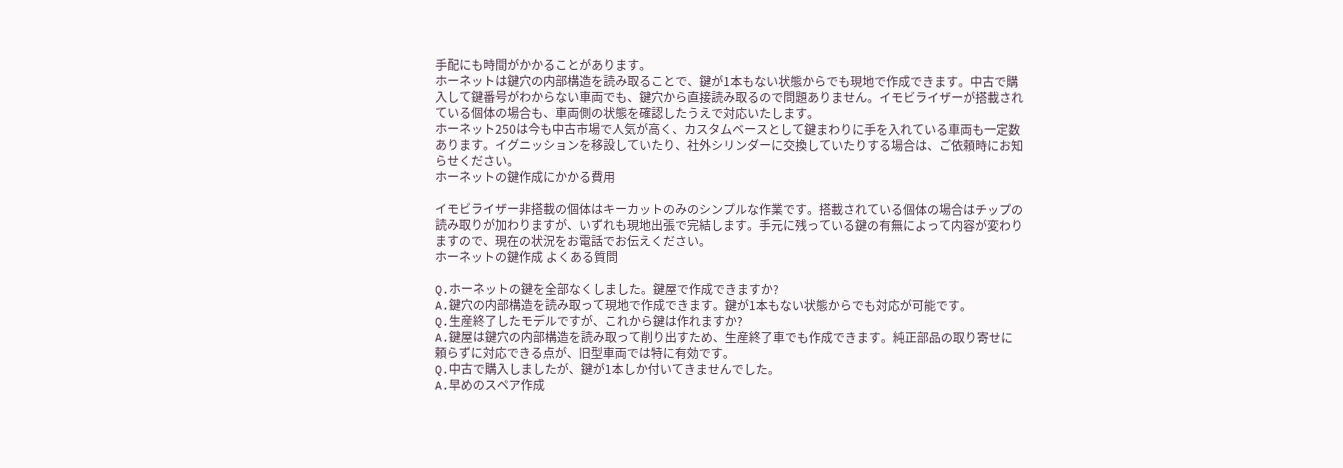手配にも時間がかかることがあります。
ホーネットは鍵穴の内部構造を読み取ることで、鍵が1本もない状態からでも現地で作成できます。中古で購入して鍵番号がわからない車両でも、鍵穴から直接読み取るので問題ありません。イモビライザーが搭載されている個体の場合も、車両側の状態を確認したうえで対応いたします。
ホーネット250は今も中古市場で人気が高く、カスタムベースとして鍵まわりに手を入れている車両も一定数あります。イグニッションを移設していたり、社外シリンダーに交換していたりする場合は、ご依頼時にお知らせください。
ホーネットの鍵作成にかかる費用

イモビライザー非搭載の個体はキーカットのみのシンプルな作業です。搭載されている個体の場合はチップの読み取りが加わりますが、いずれも現地出張で完結します。手元に残っている鍵の有無によって内容が変わりますので、現在の状況をお電話でお伝えください。
ホーネットの鍵作成 よくある質問

Q.ホーネットの鍵を全部なくしました。鍵屋で作成できますか?
A.鍵穴の内部構造を読み取って現地で作成できます。鍵が1本もない状態からでも対応が可能です。
Q.生産終了したモデルですが、これから鍵は作れますか?
A.鍵屋は鍵穴の内部構造を読み取って削り出すため、生産終了車でも作成できます。純正部品の取り寄せに頼らずに対応できる点が、旧型車両では特に有効です。
Q.中古で購入しましたが、鍵が1本しか付いてきませんでした。
A.早めのスペア作成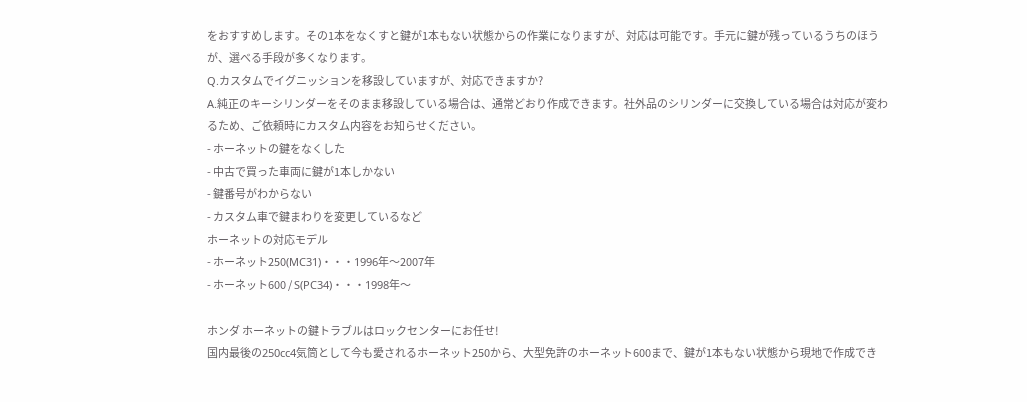をおすすめします。その1本をなくすと鍵が1本もない状態からの作業になりますが、対応は可能です。手元に鍵が残っているうちのほうが、選べる手段が多くなります。
Q.カスタムでイグニッションを移設していますが、対応できますか?
A.純正のキーシリンダーをそのまま移設している場合は、通常どおり作成できます。社外品のシリンダーに交換している場合は対応が変わるため、ご依頼時にカスタム内容をお知らせください。
- ホーネットの鍵をなくした
- 中古で買った車両に鍵が1本しかない
- 鍵番号がわからない
- カスタム車で鍵まわりを変更しているなど
ホーネットの対応モデル
- ホーネット250(MC31)・・・1996年〜2007年
- ホーネット600 / S(PC34)・・・1998年〜

ホンダ ホーネットの鍵トラブルはロックセンターにお任せ!
国内最後の250cc4気筒として今も愛されるホーネット250から、大型免許のホーネット600まで、鍵が1本もない状態から現地で作成でき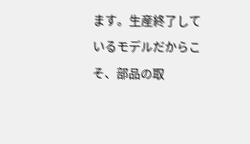ます。生産終了しているモデルだからこそ、部品の取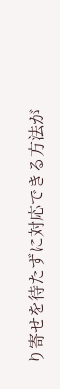り寄せを待たずに対応できる方法が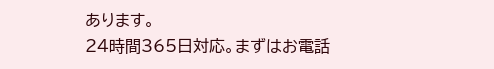あります。
24時間365日対応。まずはお電話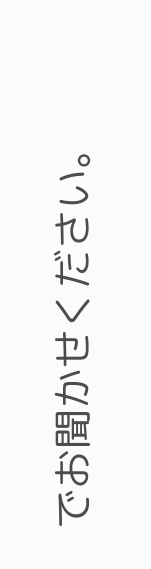でお聞かせください。